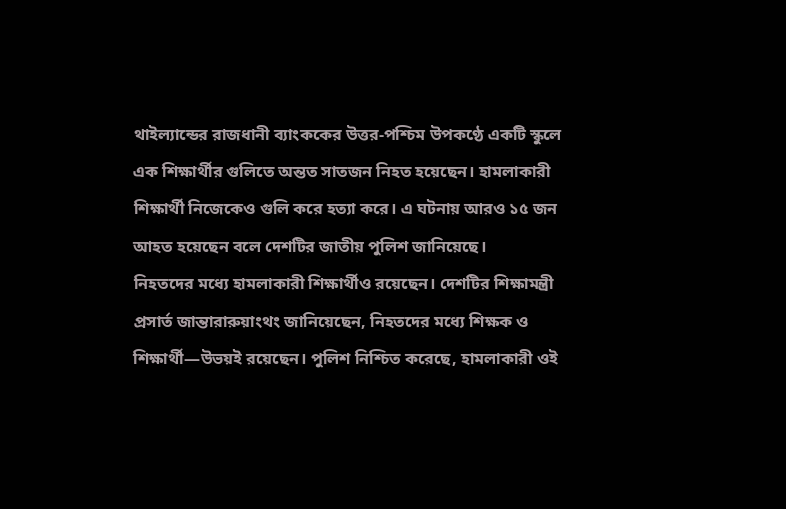থাইল্যান্ডের রাজধানী ব্যাংককের উত্তর-পশ্চিম উপকণ্ঠে একটি স্কুলে এক শিক্ষার্থীর গুলিতে অন্তত সাতজন নিহত হয়েছেন। হামলাকারী শিক্ষার্থী নিজেকেও গুলি করে হত্যা করে। এ ঘটনায় আরও ১৫ জন আহত হয়েছেন বলে দেশটির জাতীয় পুলিশ জানিয়েছে।
নিহতদের মধ্যে হামলাকারী শিক্ষার্থীও রয়েছেন। দেশটির শিক্ষামন্ত্রী প্রসার্ত জান্তারারুয়াংথং জানিয়েছেন, নিহতদের মধ্যে শিক্ষক ও শিক্ষার্থী—উভয়ই রয়েছেন। পুলিশ নিশ্চিত করেছে, হামলাকারী ওই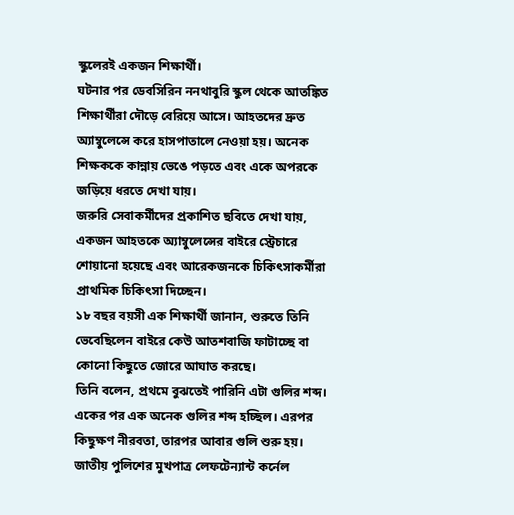স্কুলেরই একজন শিক্ষার্থী।
ঘটনার পর ডেবসিরিন ননথাবুরি স্কুল থেকে আতঙ্কিত শিক্ষার্থীরা দৌড়ে বেরিয়ে আসে। আহতদের দ্রুত অ্যাম্বুলেন্সে করে হাসপাতালে নেওয়া হয়। অনেক শিক্ষককে কান্নায় ভেঙে পড়তে এবং একে অপরকে জড়িয়ে ধরতে দেখা যায়।
জরুরি সেবাকর্মীদের প্রকাশিত ছবিতে দেখা যায়, একজন আহতকে অ্যাম্বুলেন্সের বাইরে স্ট্রেচারে শোয়ানো হয়েছে এবং আরেকজনকে চিকিৎসাকর্মীরা প্রাথমিক চিকিৎসা দিচ্ছেন।
১৮ বছর বয়সী এক শিক্ষার্থী জানান, শুরুতে তিনি ভেবেছিলেন বাইরে কেউ আতশবাজি ফাটাচ্ছে বা কোনো কিছুতে জোরে আঘাত করছে।
তিনি বলেন, প্রথমে বুঝতেই পারিনি এটা গুলির শব্দ। একের পর এক অনেক গুলির শব্দ হচ্ছিল। এরপর কিছুক্ষণ নীরবতা, তারপর আবার গুলি শুরু হয়।
জাতীয় পুলিশের মুখপাত্র লেফটেন্যান্ট কর্নেল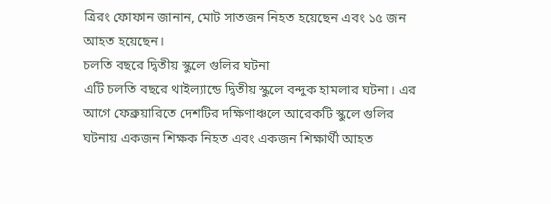ত্রিরং ফোফান জানান, মোট সাতজন নিহত হয়েছেন এবং ১৫ জন আহত হয়েছেন।
চলতি বছরে দ্বিতীয় স্কুলে গুলির ঘটনা
এটি চলতি বছরে থাইল্যান্ডে দ্বিতীয় স্কুলে বন্দুক হামলার ঘটনা। এর আগে ফেব্রুয়ারিতে দেশটির দক্ষিণাঞ্চলে আরেকটি স্কুলে গুলির ঘটনায় একজন শিক্ষক নিহত এবং একজন শিক্ষার্থী আহত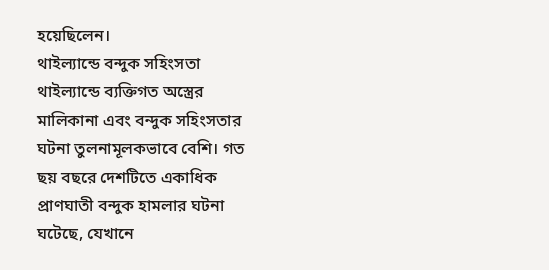হয়েছিলেন।
থাইল্যান্ডে বন্দুক সহিংসতা
থাইল্যান্ডে ব্যক্তিগত অস্ত্রের মালিকানা এবং বন্দুক সহিংসতার ঘটনা তুলনামূলকভাবে বেশি। গত ছয় বছরে দেশটিতে একাধিক প্রাণঘাতী বন্দুক হামলার ঘটনা ঘটেছে, যেখানে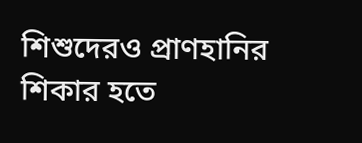শিশুদেরও প্রাণহানির শিকার হতে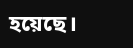হয়েছে।